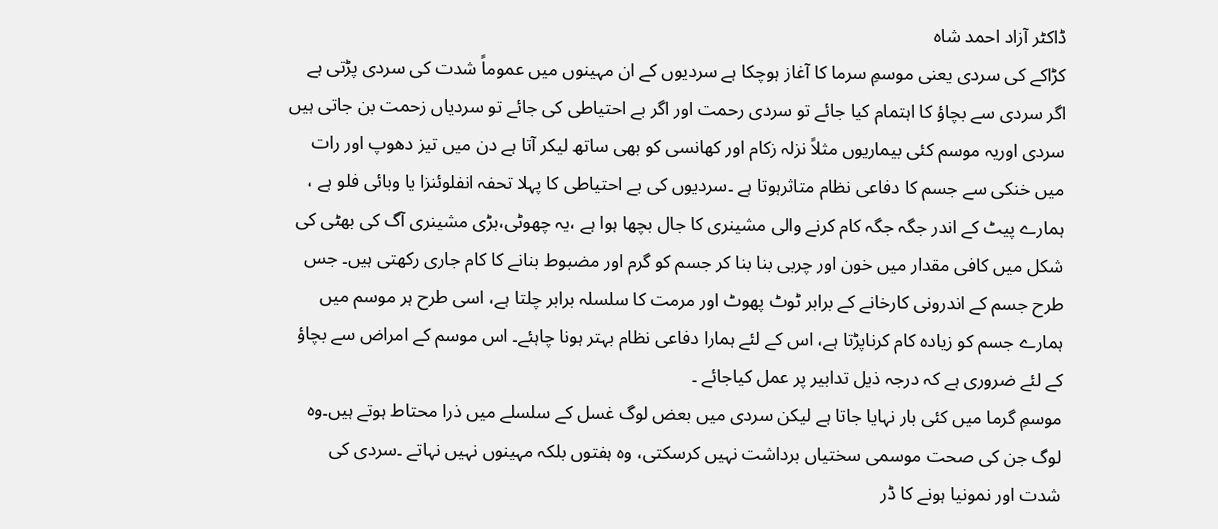ڈاکٹر آزاد احمد شاہ
کڑاکے کی سردی یعنی موسمِ سرما کا آغاز ہوچکا ہے سردیوں کے ان مہینوں میں عموماً شدت کی سردی پڑتی ہے اگر سردی سے بچاؤ کا اہتمام کیا جائے تو سردی رحمت اور اگر بے احتیاطی کی جائے تو سردیاں زحمت بن جاتی ہیں سردی اوریہ موسم کئی بیماریوں مثلاً نزلہ زکام اور کھانسی کو بھی ساتھ لیکر آتا ہے دن میں تیز دھوپ اور رات میں خنکی سے جسم کا دفاعی نظام متاثرہوتا ہے ۔سردیوں کی بے احتیاطی کا پہلا تحفہ انفلوئنزا یا وبائی فلو ہے ، ہمارے پیٹ کے اندر جگہ جگہ کام کرنے والی مشینری کا جال بچھا ہوا ہے ،یہ چھوٹی،بڑی مشینری آگ کی بھٹی کی شکل میں کافی مقدار میں خون اور چربی بنا بنا کر جسم کو گرم اور مضبوط بنانے کا کام جاری رکھتی ہیں۔ جس طرح جسم کے اندرونی کارخانے کے برابر ٹوٹ پھوٹ اور مرمت کا سلسلہ برابر چلتا ہے، اسی طرح ہر موسم میں ہمارے جسم کو زیادہ کام کرناپڑتا ہے، اس کے لئے ہمارا دفاعی نظام بہتر ہونا چاہئے۔ اس موسم کے امراض سے بچاؤ کے لئے ضروری ہے کہ درجہ ذیل تدابیر پر عمل کیاجائے ۔
موسمِ گرما میں کئی بار نہایا جاتا ہے لیکن سردی میں بعض لوگ غسل کے سلسلے میں ذرا محتاط ہوتے ہیں۔وہ لوگ جن کی صحت موسمی سختیاں برداشت نہیں کرسکتی، وہ ہفتوں بلکہ مہینوں نہیں نہاتے ۔سردی کی شدت اور نمونیا ہونے کا ڈر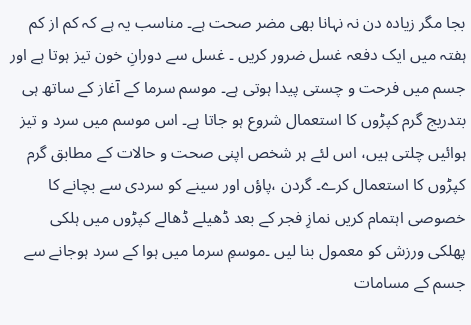بجا مگر زیادہ دن نہ نہانا بھی مضر صحت ہے۔ مناسب یہ ہے کہ کم از کم ہفتہ میں ایک دفعہ غسل ضرور کریں ۔ غسل سے دورانِ خون تیز ہوتا ہے اور جسم میں فرحت و چستی پیدا ہوتی ہے۔ موسم سرما کے آغاز کے ساتھ ہی بتدریج گرم کپڑوں کا استعمال شروع ہو جاتا ہے۔ اس موسم میں سرد و تیز ہوائیں چلتی ہیں، اس لئے ہر شخص اپنی صحت و حالات کے مطابق گرم کپڑوں کا استعمال کرے۔ گردن ،پاؤں اور سینے کو سردی سے بچانے کا خصوصی اہتمام کریں نمازِ فجر کے بعد ڈھیلے ڈھالے کپڑوں میں ہلکی پھلکی ورزش کو معمول بنا لیں ۔موسمِ سرما میں ہوا کے سرد ہوجانے سے جسم کے مسامات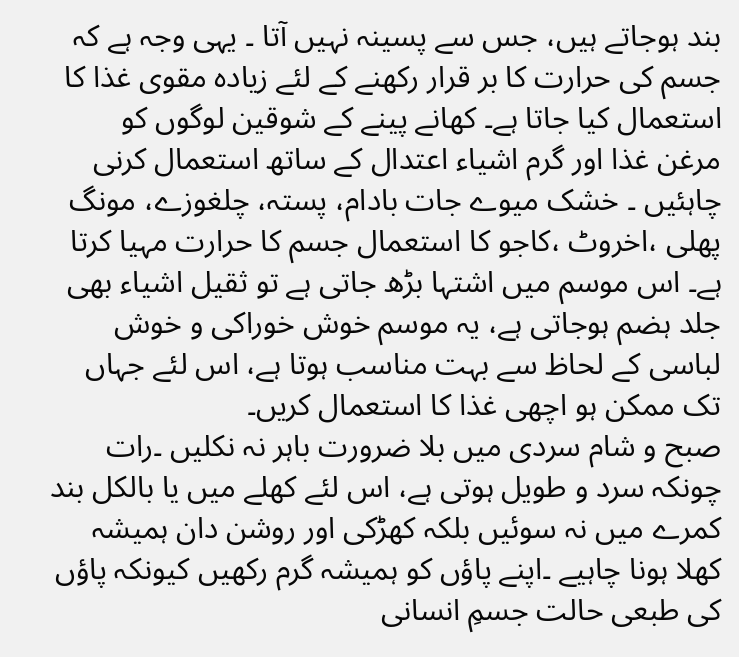بند ہوجاتے ہیں، جس سے پسینہ نہیں آتا ۔ یہی وجہ ہے کہ جسم کی حرارت کا بر قرار رکھنے کے لئے زیادہ مقوی غذا کا استعمال کیا جاتا ہے۔ کھانے پینے کے شوقین لوگوں کو مرغن غذا اور گرم اشیاء اعتدال کے ساتھ استعمال کرنی چاہئیں ۔ خشک میوے جات بادام، پستہ، چلغوزے، مونگ پھلی ،اخروٹ ،کاجو کا استعمال جسم کا حرارت مہیا کرتا ہے۔ اس موسم میں اشتہا بڑھ جاتی ہے تو ثقیل اشیاء بھی جلد ہضم ہوجاتی ہے، یہ موسم خوش خوراکی و خوش لباسی کے لحاظ سے بہت مناسب ہوتا ہے، اس لئے جہاں تک ممکن ہو اچھی غذا کا استعمال کریں۔
صبح و شام سردی میں بلا ضرورت باہر نہ نکلیں ۔رات چونکہ سرد و طویل ہوتی ہے، اس لئے کھلے میں یا بالکل بند کمرے میں نہ سوئیں بلکہ کھڑکی اور روشن دان ہمیشہ کھلا ہونا چاہیے ۔اپنے پاؤں کو ہمیشہ گرم رکھیں کیونکہ پاؤں کی طبعی حالت جسمِ انسانی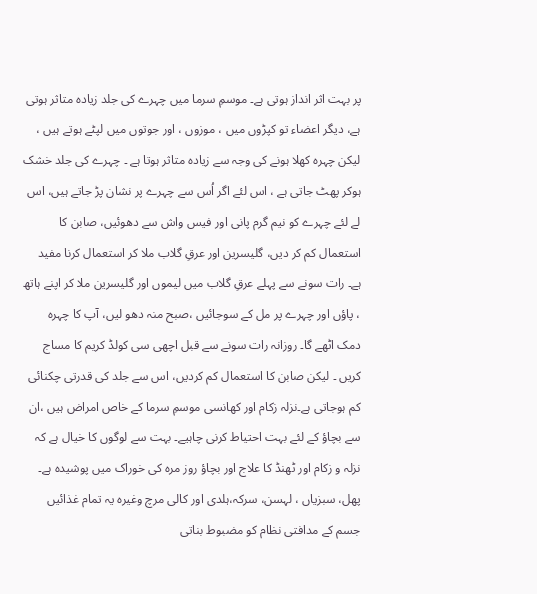پر بہت اثر انداز ہوتی ہے۔ موسمِ سرما میں چہرے کی جلد زیادہ متاثر ہوتی ہے، دیگر اعضاء تو کپڑوں میں ، موزوں ، اور جوتوں میں لپٹے ہوتے ہیں ، لیکن چہرہ کھلا ہونے کی وجہ سے زیادہ متاثر ہوتا ہے ۔ چہرے کی جلد خشک ہوکر پھٹ جاتی ہے ، اس لئے اگر اُس سے چہرے پر نشان پڑ جاتے ہیں، اس لے لئے چہرے کو نیم گرم پانی اور فیس واش سے دھوئیں، صابن کا استعمال کم کر دیں، گلیسرین اور عرقِ گلاب ملا کر استعمال کرنا مفید ہے۔ رات سونے سے پہلے عرقِ گلاب میں لیموں اور گلیسرین ملا کر اپنے ہاتھ ، پاؤں اور چہرے پر مل کے سوجائیں ،صبح منہ دھو لیں، آپ کا چہرہ دمک اٹھے گا۔ روزانہ رات سونے سے قبل اچھی سی کولڈ کریم کا مساج کریں ۔ لیکن صابن کا استعمال کم کردیں، اس سے جلد کی قدرتی چکنائی کم ہوجاتی ہے۔نزلہ زکام اور کھانسی موسمِ سرما کے خاص امراض ہیں ،ان سے بچاؤ کے لئے بہت احتیاط کرنی چاہیے۔ بہت سے لوگوں کا خیال ہے کہ نزلہ و زکام اور ٹھنڈ کا علاج اور بچاؤ روز مرہ کی خوراک میں پوشیدہ ہے۔ پھل، سبزیاں ، لہسن، سرکہ،ہلدی اور کالی مرچ وغیرہ یہ تمام غذائیں جسم کے مدافتی نظام کو مضبوط بناتی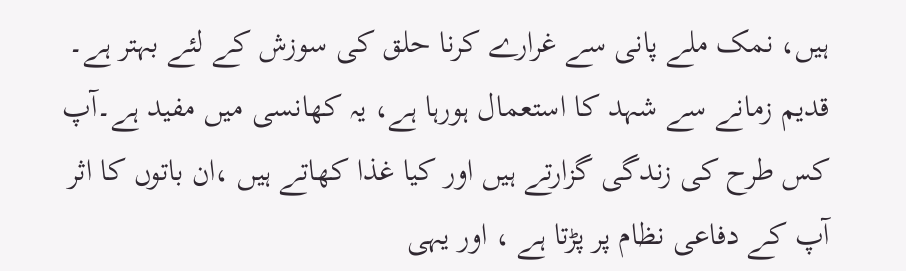ہیں، نمک ملے پانی سے غرارے کرنا حلق کی سوزش کے لئے بہتر ہے۔ قدیم زمانے سے شہد کا استعمال ہورہا ہے، یہ کھانسی میں مفید ہے۔آپ کس طرح کی زندگی گزارتے ہیں اور کیا غذا کھاتے ہیں ،ان باتوں کا اثر آپ کے دفاعی نظام پر پڑتا ہے ، اور یہی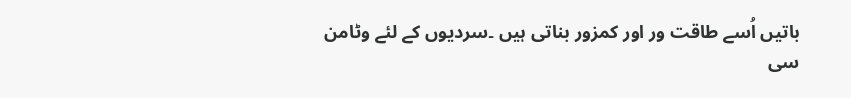باتیں اُسے طاقت ور اور کمزور بناتی ہیں ۔سردیوں کے لئے وٹامن سی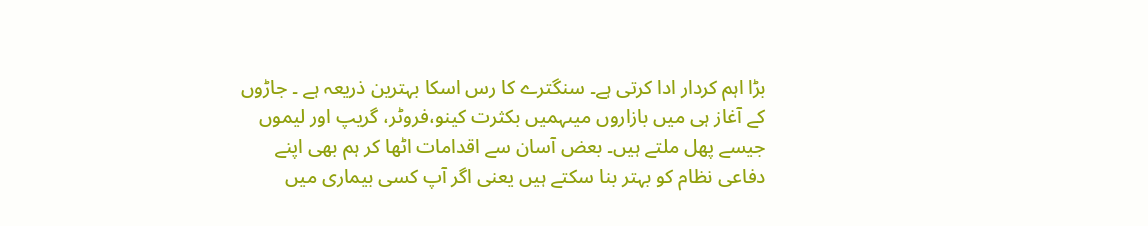بڑا اہم کردار ادا کرتی ہے۔ سنگترے کا رس اسکا بہترین ذریعہ ہے ۔ جاڑوں کے آغاز ہی میں بازاروں میںہمیں بکثرت کینو،فروٹر، گریپ اور لیموں جیسے پھل ملتے ہیں۔ بعض آسان سے اقدامات اٹھا کر ہم بھی اپنے دفاعی نظام کو بہتر بنا سکتے ہیں یعنی اگر آپ کسی بیماری میں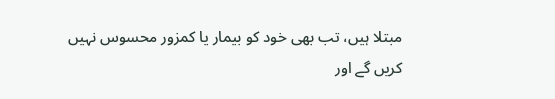مبتلا ہیں، تب بھی خود کو بیمار یا کمزور محسوس نہیں کریں گے اور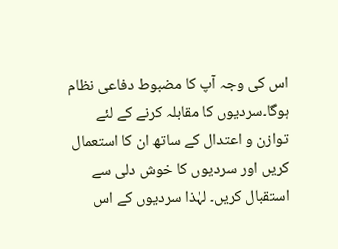اس کی وجہ آپ کا مضبوط دفاعی نظام ہوگا۔سردیوں کا مقابلہ کرنے کے لئے توازن و اعتدال کے ساتھ ان کا استعمال کریں اور سردیوں کا خوش دلی سے استقبال کریں۔ لہٰذا سردیوں کے اس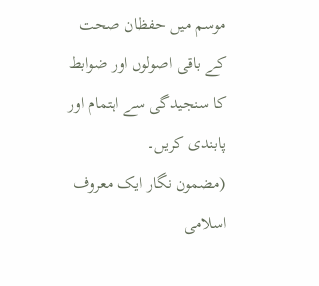موسم میں حفظان صحت کے باقی اصولوں اور ضوابط کا سنجیدگی سے اہتمام اور پابندی کریں۔
(مضمون نگار ایک معروف اسلامی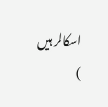اسکالر ہیں )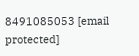8491085053 [email protected]